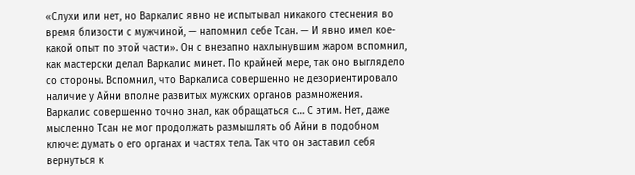«Слухи или нет, но Варкалис явно не испытывал никакого стеснения во время близости с мужчиной, — напомнил себе Тсан. — И явно имел кое-какой опыт по этой части». Он с внезапно нахлынувшим жаром вспомнил, как мастерски делал Варкалис минет. По крайней мере, так оно выглядело со стороны. Вспомнил, что Варкалиса совершенно не дезориентировало наличие у Айни вполне развитых мужских органов размножения. Варкалис совершенно точно знал, как обращаться с… С этим. Нет, даже мысленно Тсан не мог продолжать размышлять об Айни в подобном ключе: думать о его органах и частях тела. Так что он заставил себя вернуться к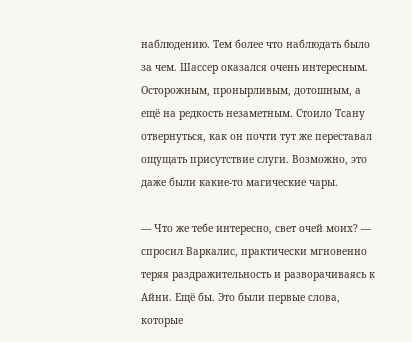наблюдению. Тем более что наблюдать было за чем. Шассер оказался очень интересным. Осторожным, пронырливым, дотошным, а ещё на редкость незаметным. Стоило Тсану отвернуться, как он почти тут же переставал ощущать присутствие слуги. Возможно, это даже были какие-то магические чары.

— Что же тебе интересно, свет очей моих? — спросил Варкалис, практически мгновенно теряя раздражительность и разворачиваясь к Айни. Ещё бы. Это были первые слова, которые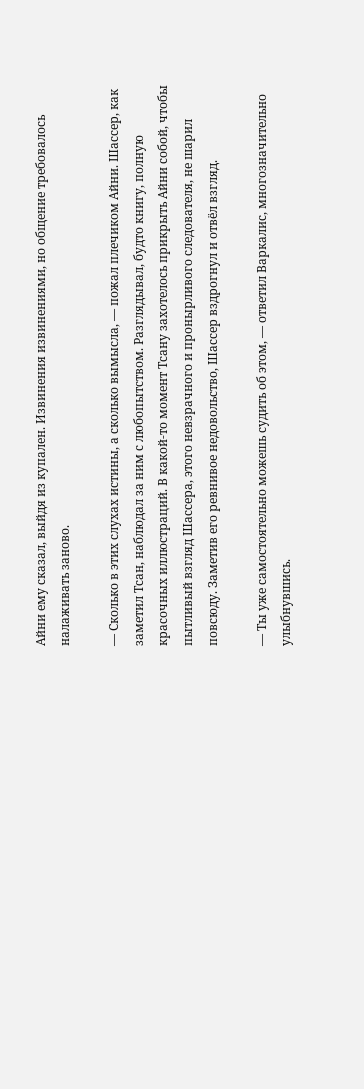Айни ему сказал, выйдя из купален. Извинения извинениями, но общение требовалось налаживать заново.

— Сколько в этих слухах истины, а сколько вымысла, — пожал плечиком Айни. Шассер, как заметил Тсан, наблюдал за ним с любопытством. Разглядывал, будто книгу, полную красочных иллюстраций. В какой-то момент Тсану захотелось прикрыть Айни собой, чтобы пытливый взгляд Шассера, этого невзрачного и пронырливого следователя, не шарил повсюду. Заметив его ревнивое недовольство, Шассер вздрогнул и отвёл взгляд.

— Ты уже самостоятельно можешь судить об этом, — ответил Варкалис, многозначительно улыбнувшись.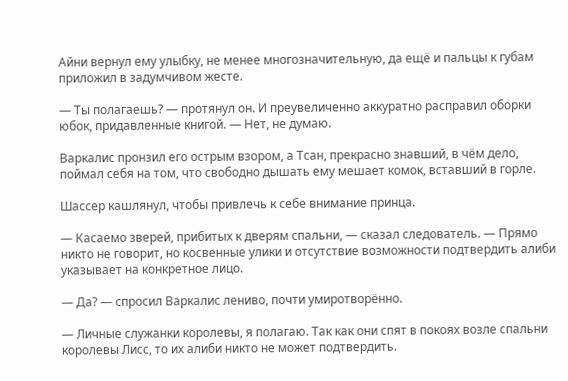Айни вернул ему улыбку, не менее многозначительную, да ещё и пальцы к губам приложил в задумчивом жесте.

— Ты полагаешь? — протянул он. И преувеличенно аккуратно расправил оборки юбок, придавленные книгой. — Нет, не думаю.

Варкалис пронзил его острым взором, а Тсан, прекрасно знавший, в чём дело, поймал себя на том, что свободно дышать ему мешает комок, вставший в горле.

Шассер кашлянул, чтобы привлечь к себе внимание принца.

— Касаемо зверей, прибитых к дверям спальни, — сказал следователь. — Прямо никто не говорит, но косвенные улики и отсутствие возможности подтвердить алиби указывает на конкретное лицо.

— Да? — спросил Варкалис лениво, почти умиротворённо.

— Личные служанки королевы, я полагаю. Так как они спят в покоях возле спальни королевы Лисс, то их алиби никто не может подтвердить.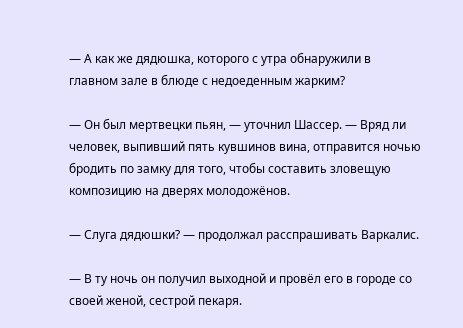— А как же дядюшка, которого с утра обнаружили в главном зале в блюде с недоеденным жарким?

— Он был мертвецки пьян, — уточнил Шассер. — Вряд ли человек, выпивший пять кувшинов вина, отправится ночью бродить по замку для того, чтобы составить зловещую композицию на дверях молодожёнов.

— Слуга дядюшки? — продолжал расспрашивать Варкалис.

— В ту ночь он получил выходной и провёл его в городе со своей женой, сестрой пекаря.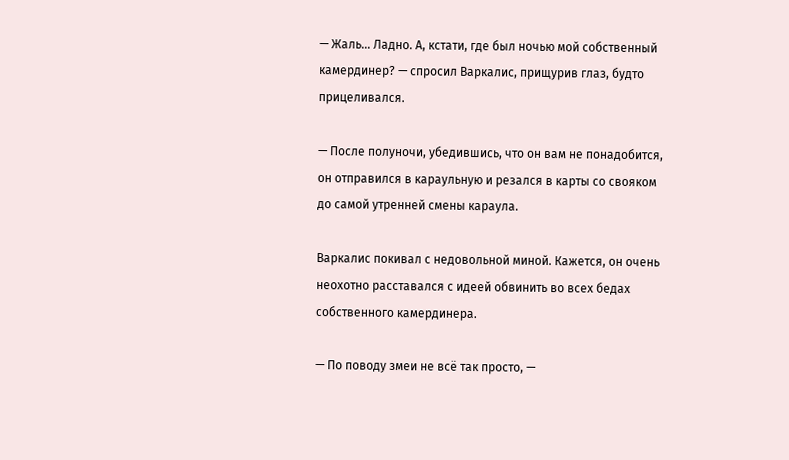— Жаль… Ладно. А, кстати, где был ночью мой собственный камердинер? — спросил Варкалис, прищурив глаз, будто прицеливался.

— После полуночи, убедившись, что он вам не понадобится, он отправился в караульную и резался в карты со свояком до самой утренней смены караула.

Варкалис покивал с недовольной миной. Кажется, он очень неохотно расставался с идеей обвинить во всех бедах собственного камердинера.

— По поводу змеи не всё так просто, —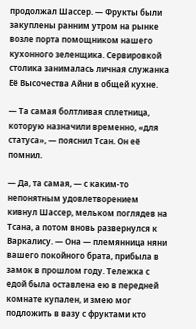продолжал Шассер. — Фрукты были закуплены ранним утром на рынке возле порта помощником нашего кухонного зеленщика. Сервировкой столика занималась личная служанка Её Высочества Айни в общей кухне.

— Та самая болтливая сплетница, которую назначили временно, «для статуса», — пояснил Тсан. Он её помнил.

— Да, та самая, — с каким-то непонятным удовлетворением кивнул Шассер, мельком поглядев на Тсана, а потом вновь развернулся к Варкалису. — Она — племянница няни вашего покойного брата, прибыла в замок в прошлом году. Тележка с едой была оставлена ею в передней комнате купален, и змею мог подложить в вазу с фруктами кто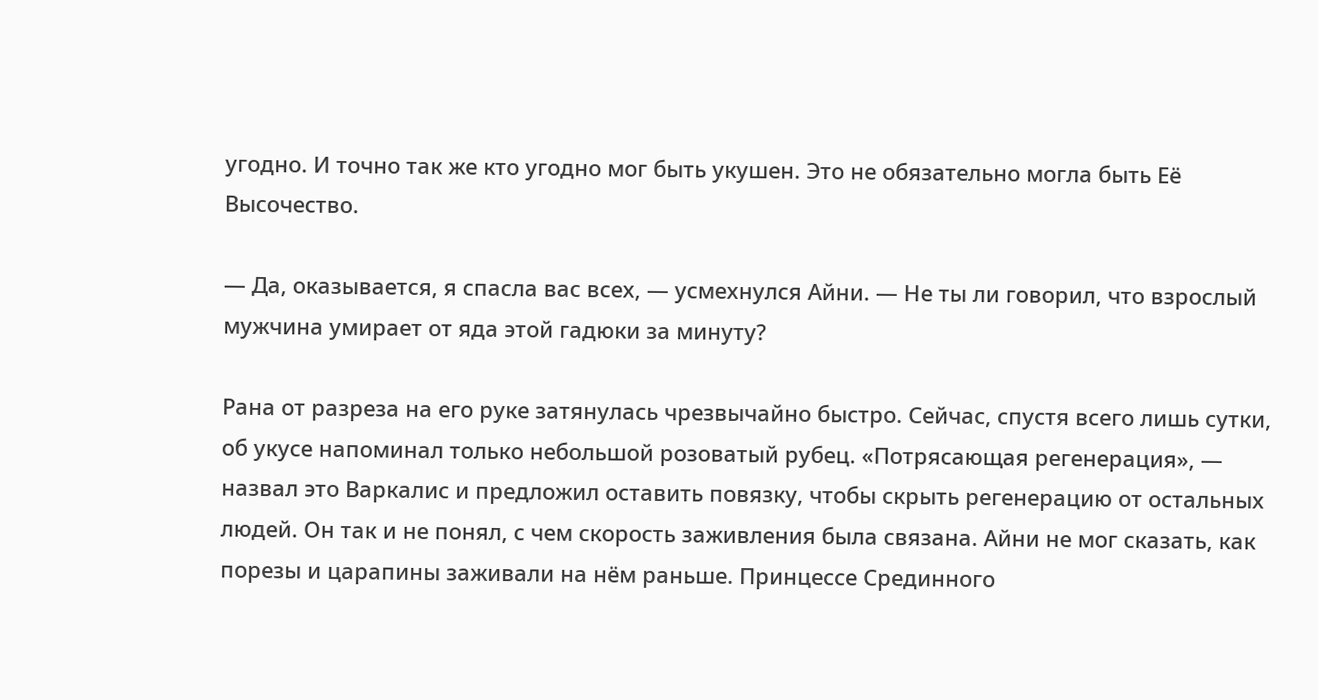угодно. И точно так же кто угодно мог быть укушен. Это не обязательно могла быть Её Высочество.

— Да, оказывается, я спасла вас всех, — усмехнулся Айни. — Не ты ли говорил, что взрослый мужчина умирает от яда этой гадюки за минуту?

Рана от разреза на его руке затянулась чрезвычайно быстро. Сейчас, спустя всего лишь сутки, об укусе напоминал только небольшой розоватый рубец. «Потрясающая регенерация», — назвал это Варкалис и предложил оставить повязку, чтобы скрыть регенерацию от остальных людей. Он так и не понял, с чем скорость заживления была связана. Айни не мог сказать, как порезы и царапины заживали на нём раньше. Принцессе Срединного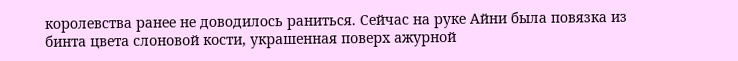королевства ранее не доводилось раниться. Сейчас на руке Айни была повязка из бинта цвета слоновой кости, украшенная поверх ажурной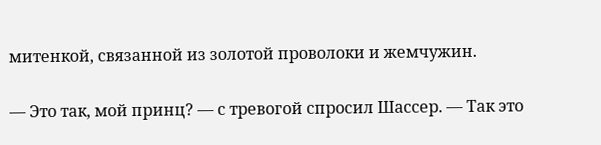митенкой, связанной из золотой проволоки и жемчужин.

— Это так, мой принц? — с тревогой спросил Шассер. — Так это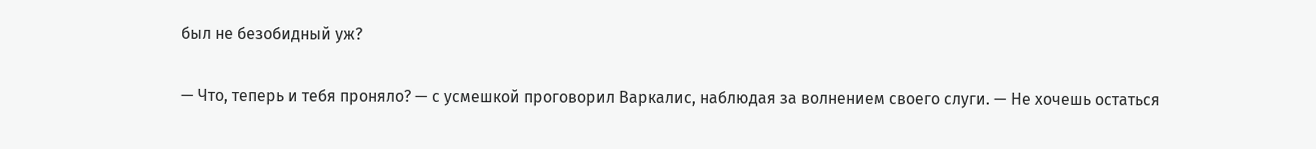был не безобидный уж?

— Что, теперь и тебя проняло? — с усмешкой проговорил Варкалис, наблюдая за волнением своего слуги. — Не хочешь остаться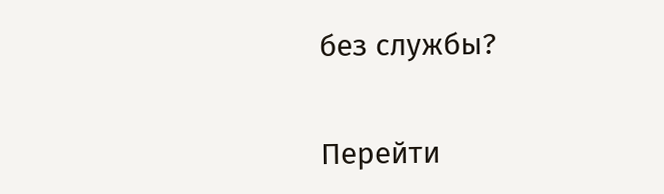без службы?

Перейти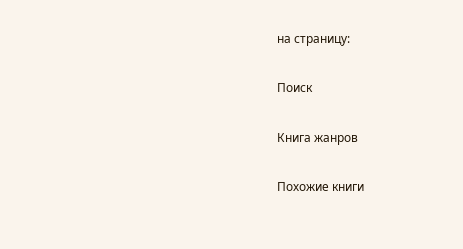на страницу:

Поиск

Книга жанров

Похожие книги